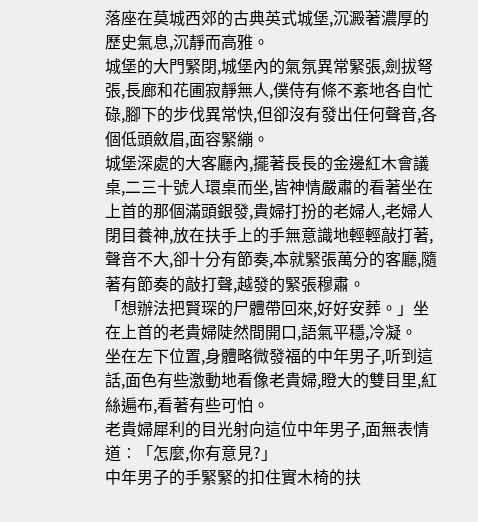落座在莫城西郊的古典英式城堡,沉澱著濃厚的歷史氣息,沉靜而高雅。
城堡的大門緊閉,城堡內的氣氛異常緊張,劍拔弩張,長廊和花圃寂靜無人,僕侍有條不紊地各自忙碌,腳下的步伐異常快,但卻沒有發出任何聲音,各個低頭斂眉,面容緊繃。
城堡深處的大客廳內,擺著長長的金邊紅木會議桌,二三十號人環桌而坐,皆神情嚴肅的看著坐在上首的那個滿頭銀發,貴婦打扮的老婦人,老婦人閉目養神,放在扶手上的手無意識地輕輕敲打著,聲音不大,卻十分有節奏,本就緊張萬分的客廳,隨著有節奏的敲打聲,越發的緊張穆肅。
「想辦法把賢琛的尸體帶回來,好好安葬。」坐在上首的老貴婦陡然間開口,語氣平穩,冷凝。
坐在左下位置,身體略微發福的中年男子,听到這話,面色有些激動地看像老貴婦,瞪大的雙目里,紅絲遍布,看著有些可怕。
老貴婦犀利的目光射向這位中年男子,面無表情道︰「怎麼,你有意見?」
中年男子的手緊緊的扣住實木椅的扶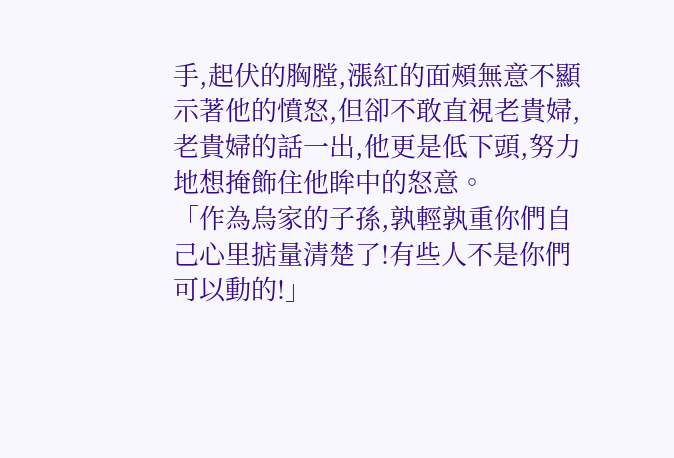手,起伏的胸膛,漲紅的面頰無意不顯示著他的憤怒,但卻不敢直視老貴婦,老貴婦的話一出,他更是低下頭,努力地想掩飾住他眸中的怒意。
「作為烏家的子孫,孰輕孰重你們自己心里掂量清楚了!有些人不是你們可以動的!」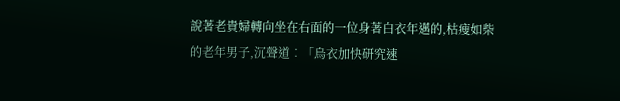說著老貴婦轉向坐在右面的一位身著白衣年邁的,枯瘦如柴的老年男子,沉聲道︰「烏衣加快研究速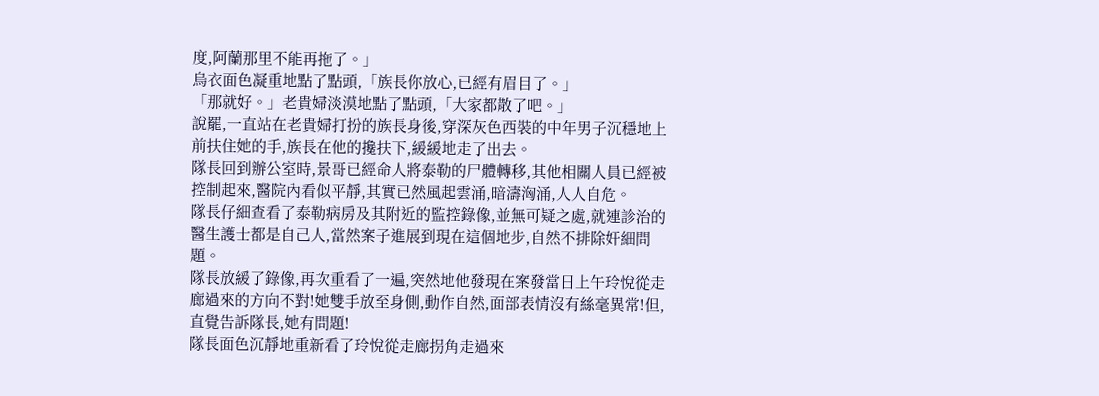度,阿蘭那里不能再拖了。」
烏衣面色凝重地點了點頭,「族長你放心,已經有眉目了。」
「那就好。」老貴婦淡漠地點了點頭,「大家都散了吧。」
說罷,一直站在老貴婦打扮的族長身後,穿深灰色西裝的中年男子沉穩地上前扶住她的手,族長在他的攙扶下,緩緩地走了出去。
隊長回到辦公室時,景哥已經命人將泰勒的尸體轉移,其他相關人員已經被控制起來,醫院內看似平靜,其實已然風起雲涌,暗濤洶涌,人人自危。
隊長仔細查看了泰勒病房及其附近的監控錄像,並無可疑之處,就連診治的醫生護士都是自己人,當然案子進展到現在這個地步,自然不排除奸細問題。
隊長放緩了錄像,再次重看了一遍,突然地他發現在案發當日上午玲悅從走廊過來的方向不對!她雙手放至身側,動作自然,面部表情沒有絲毫異常!但,直覺告訴隊長,她有問題!
隊長面色沉靜地重新看了玲悅從走廊拐角走過來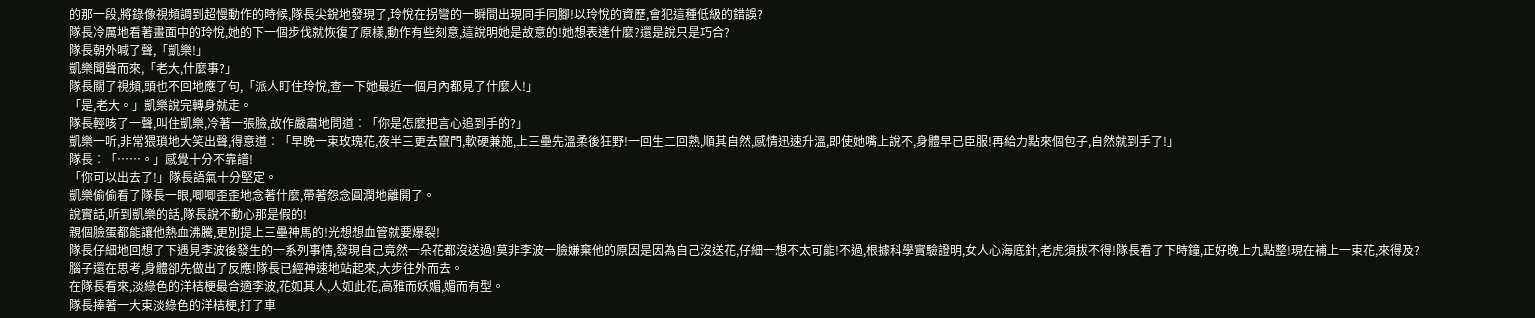的那一段,將錄像視頻調到超慢動作的時候,隊長尖銳地發現了,玲悅在拐彎的一瞬間出現同手同腳!以玲悅的資歷,會犯這種低級的錯誤?
隊長冷厲地看著畫面中的玲悅,她的下一個步伐就恢復了原樣,動作有些刻意,這說明她是故意的!她想表達什麼?還是說只是巧合?
隊長朝外喊了聲,「凱樂!」
凱樂聞聲而來,「老大,什麼事?」
隊長關了視頻,頭也不回地應了句,「派人盯住玲悅,查一下她最近一個月內都見了什麼人!」
「是,老大。」凱樂說完轉身就走。
隊長輕咳了一聲,叫住凱樂,冷著一張臉,故作嚴肅地問道︰「你是怎麼把言心追到手的?」
凱樂一听,非常猥瑣地大笑出聲,得意道︰「早晚一束玫瑰花,夜半三更去竄門,軟硬兼施,上三壘先溫柔後狂野!一回生二回熟,順其自然,感情迅速升溫,即使她嘴上說不,身體早已臣服!再給力點來個包子,自然就到手了!」
隊長︰「……。」感覺十分不靠譜!
「你可以出去了!」隊長語氣十分堅定。
凱樂偷偷看了隊長一眼,唧唧歪歪地念著什麼,帶著怨念圓潤地離開了。
說實話,听到凱樂的話,隊長說不動心那是假的!
親個臉蛋都能讓他熱血沸騰,更別提上三壘神馬的!光想想血管就要爆裂!
隊長仔細地回想了下遇見李波後發生的一系列事情,發現自己竟然一朵花都沒送過!莫非李波一臉嫌棄他的原因是因為自己沒送花,仔細一想不太可能!不過,根據科學實驗證明,女人心海底針,老虎須拔不得!隊長看了下時鐘,正好晚上九點整!現在補上一束花,來得及?
腦子還在思考,身體卻先做出了反應!隊長已經神速地站起來,大步往外而去。
在隊長看來,淡綠色的洋桔梗最合適李波,花如其人,人如此花,高雅而妖媚,媚而有型。
隊長捧著一大束淡綠色的洋桔梗,打了車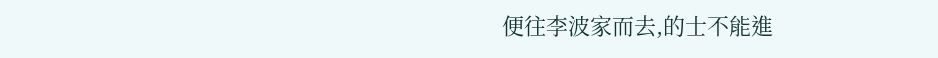便往李波家而去,的士不能進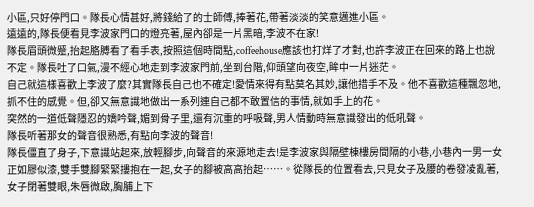小區,只好停門口。隊長心情甚好,將錢給了的士師傅,捧著花,帶著淡淡的笑意邁進小區。
遠遠的,隊長便看見李波家門口的燈亮著,屋內卻是一片黑暗,李波不在家!
隊長眉頭微蹙,抬起胳膊看了看手表,按照這個時間點,coffeehouse應該也打烊了才對,也許李波正在回來的路上也說不定。隊長吐了口氣,漫不經心地走到李波家門前,坐到台階,仰頭望向夜空,眸中一片迷茫。
自己就這樣喜歡上李波了麼?其實隊長自己也不確定!愛情來得有點莫名其妙,讓他措手不及。他不喜歡這種飄忽地,抓不住的感覺。但,卻又無意識地做出一系列連自己都不敢置信的事情,就如手上的花。
突然的一道低聲隱忍的嬌吟聲,媚到骨子里,還有沉重的呼吸聲,男人情動時無意識發出的低吼聲。
隊長听著那女的聲音很熟悉,有點向李波的聲音!
隊長僵直了身子,下意識站起來,放輕腳步,向聲音的來源地走去!是李波家與隔壁棟樓房間隔的小巷,小巷內一男一女正如膠似漆,雙手雙腳緊緊摟抱在一起,女子的腳被高高抬起……。從隊長的位置看去,只見女子及腰的卷發凌亂著,女子閉著雙眼,朱唇微啟,胸脯上下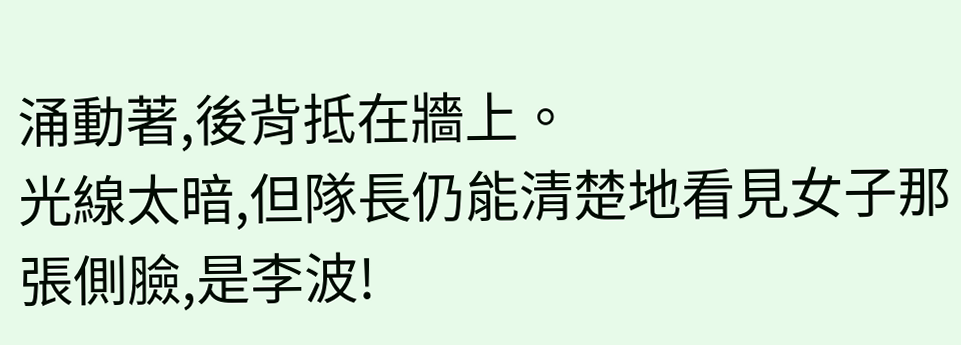涌動著,後背抵在牆上。
光線太暗,但隊長仍能清楚地看見女子那張側臉,是李波!